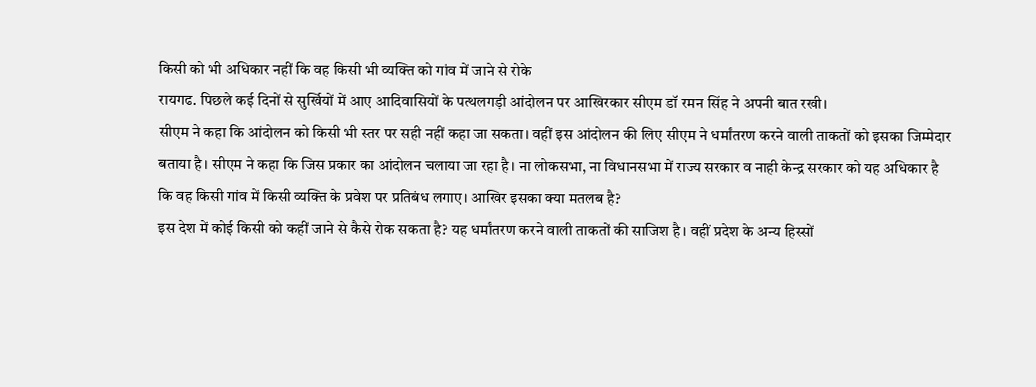किसी को भी अधिकार नहीं कि वह किसी भी व्यक्ति को गांव में जाने से रोके
रायगढ. पिछले कई दिनों से सुर्खियों में आए आदिवासियों के पत्थलगड़ी आंदोलन पर आखिरकार सीएम डॉ रमन सिंह ने अपनी बात रखी।
सीएम ने कहा कि आंदोलन को किसी भी स्तर पर सही नहीं कहा जा सकता। वहीं इस आंदोलन की लिए सीएम ने धर्मांतरण करने वाली ताकतों को इसका जिम्मेदार बताया है। सीएम ने कहा कि जिस प्रकार का आंदोलन चलाया जा रहा है। ना लोकसभा, ना विधानसभा में राज्य सरकार व नाही केन्द्र सरकार को यह अधिकार है कि वह किसी गांव में किसी व्यक्ति के प्रवेश पर प्रतिबंध लगाए। आखिर इसका क्या मतलब है?
इस देश में कोई किसी को कहीं जाने से कैसे रोक सकता है? यह धर्मांतरण करने वाली ताकतों की साजिश है। वहीं प्रदेश के अन्य हिस्सों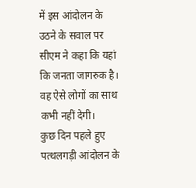में इस आंदोलन के उठने के सवाल पर सीएम ने कहा कि यहां कि जनता जागरुक है। वह ऐसे लोगों का साथ कभी नहीं देगी।
कुछ दिन पहले हुए पत्थलगड़ी आंदोलन के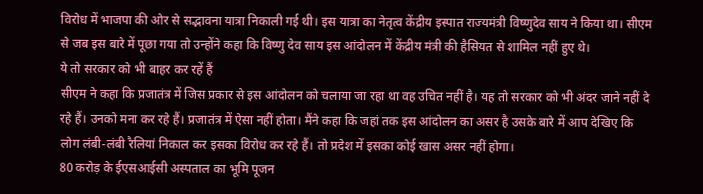विरोध में भाजपा की ओर से सद्भावना यात्रा निकाली गई थी। इस यात्रा का नेतृत्व केंद्रीय इस्पात राज्यमंत्री विष्णुदेव साय ने किया था। सीएम से जब इस बारे में पूछा गया तो उन्होंने कहा कि विष्णु देव साय इस आंदोलन में केंद्रीय मंत्री की हैसियत से शामिल नहीं हुए थे।
ये तो सरकार को भी बाहर कर रहें हैं
सीएम ने कहा कि प्रजातंत्र में जिस प्रकार से इस आंदोलन को चलाया जा रहा था वह उचित नहीं है। यह तो सरकार को भी अंदर जाने नहीं दे रहे हैं। उनको मना कर रहे हैं। प्रजातंत्र में ऐसा नहीं होता। मैंने कहा कि जहां तक इस आंदोलन का असर है उसके बारे में आप देखिए कि लोग लंबी-लंबी रैलियां निकाल कर इसका विरोध कर रहे हैं। तो प्रदेश में इसका कोई खास असर नहीं होगा।
80 करोड़ के ईएसआईसी अस्पताल का भूमि पूजन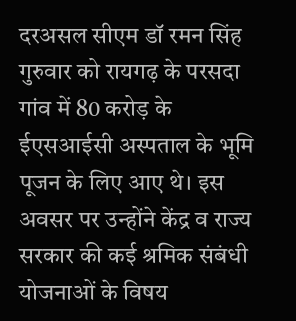दरअसल सीएम डॉ रमन सिंह गुरुवार को रायगढ़ के परसदा गांव में 80 करोड़ के ईएसआईसी अस्पताल के भूमि पूजन के लिए आए थे। इस अवसर पर उन्होंने केंद्र व राज्य सरकार की कई श्रमिक संबंधी योजनाओं के विषय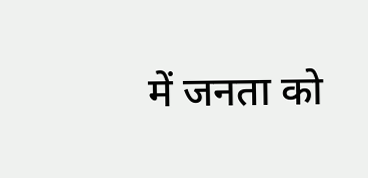में जनता को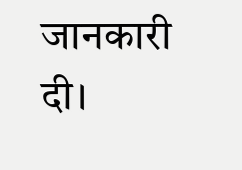जानकारी दी।